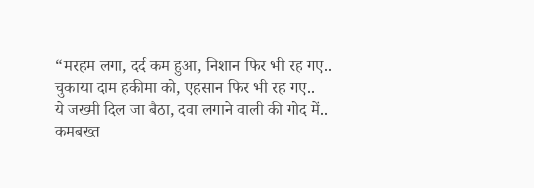“मरहम लगा, दर्द कम हुआ, निशान फिर भी रह गए..
चुकाया दाम हकीमा को, एहसान फिर भी रह गए..
ये जख्मी दिल जा बैठा, दवा लगाने वाली की गोद में..
कमबख्त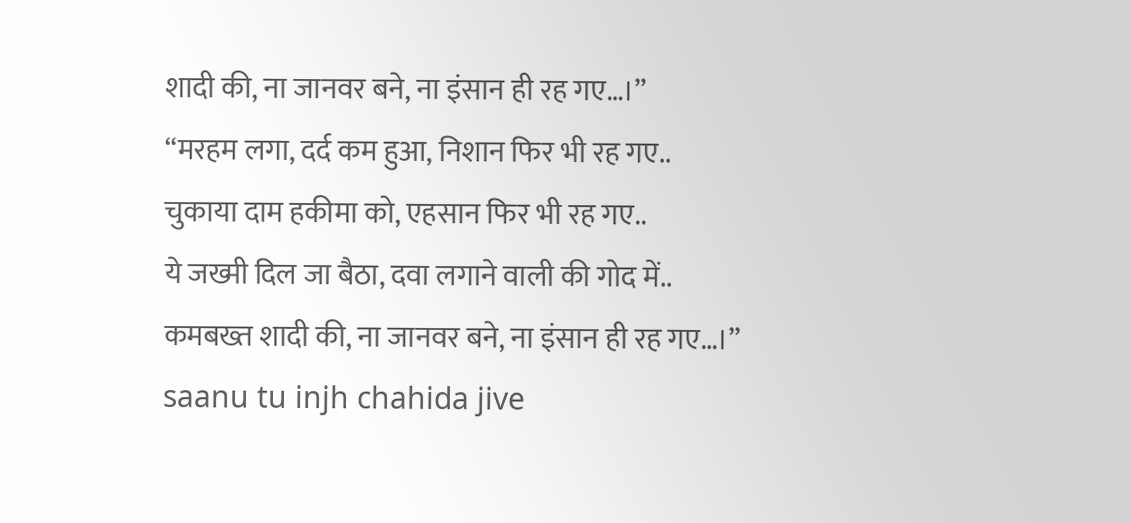शादी की, ना जानवर बने, ना इंसान ही रह गए…।”
“मरहम लगा, दर्द कम हुआ, निशान फिर भी रह गए..
चुकाया दाम हकीमा को, एहसान फिर भी रह गए..
ये जख्मी दिल जा बैठा, दवा लगाने वाली की गोद में..
कमबख्त शादी की, ना जानवर बने, ना इंसान ही रह गए…।”
saanu tu injh chahida jive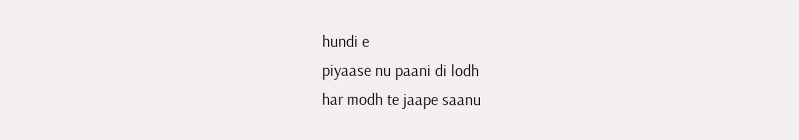hundi e
piyaase nu paani di lodh
har modh te jaape saanu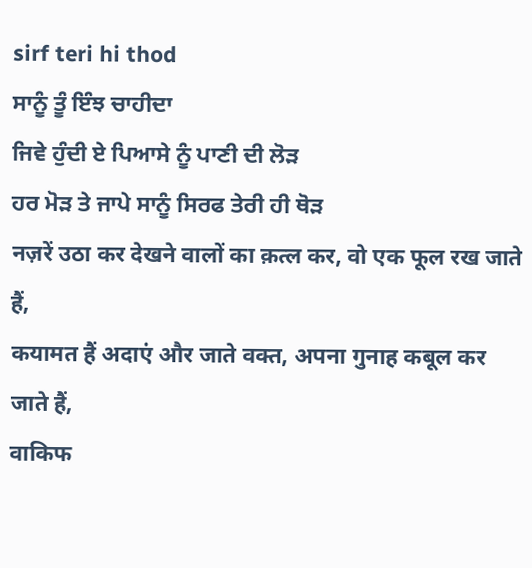sirf teri hi thod
ਸਾਨੂੰ ਤੂੰ ਇੰਝ ਚਾਹੀਦਾ
ਜਿਵੇ ਹੁੰਦੀ ਏ ਪਿਆਸੇ ਨੂੰ ਪਾਣੀ ਦੀ ਲੋੜ
ਹਰ ਮੋੜ ਤੇ ਜਾਪੇ ਸਾਨੂੰ ਸਿਰਫ ਤੇਰੀ ਹੀ ਥੋੜ
नज़रें उठा कर देखने वालों का क़त्ल कर, वो एक फूल रख जाते हैं,
कयामत हैं अदाएं और जाते वक्त, अपना गुनाह कबूल कर जाते हैं,
वाकिफ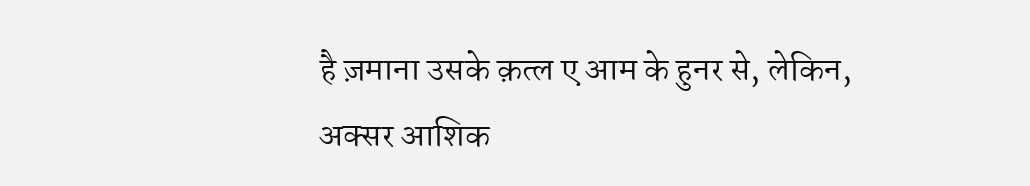है ज़माना उसके क़त्ल ए आम के हुनर से, लेकिन,
अक्सर आशिक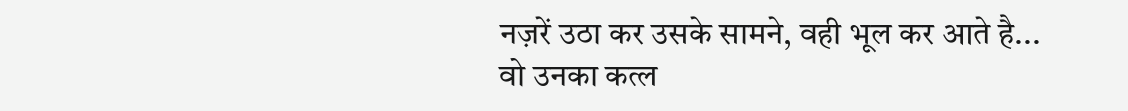नज़रें उठा कर उसके सामने, वही भूल कर आते है...
वो उनका कत्ल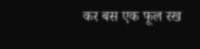कर बस एक फूल रख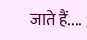जाते हैं....